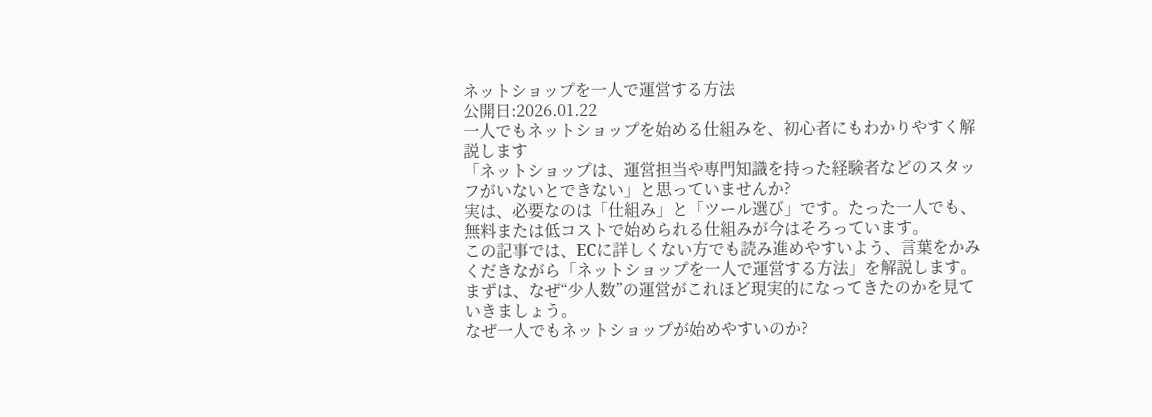ネットショップを一人で運営する方法
公開日:2026.01.22
一人でもネットショップを始める仕組みを、初心者にもわかりやすく解説します
「ネットショップは、運営担当や専門知識を持った経験者などのスタッフがいないとできない」と思っていませんか?
実は、必要なのは「仕組み」と「ツール選び」です。たった一人でも、無料または低コストで始められる仕組みが今はそろっています。
この記事では、ECに詳しくない方でも読み進めやすいよう、言葉をかみくだきながら「ネットショップを一人で運営する方法」を解説します。
まずは、なぜ“少人数”の運営がこれほど現実的になってきたのかを見ていきましょう。
なぜ一人でもネットショップが始めやすいのか?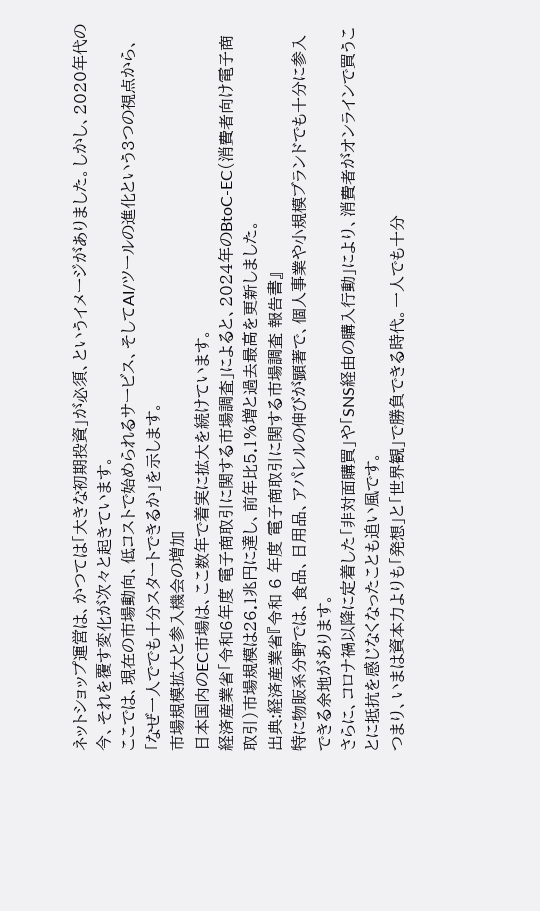ネットショップ運営は、かつては「大きな初期投資」が必須、というイメージがありました。しかし、2020年代の今、それを覆す変化が次々と起きています。
ここでは、現在の市場動向、低コストで始められるサービス、そしてAI/ツールの進化という3つの視点から、「なぜ一人ででも十分スタートできるか」を示します。
市場規模拡大と参入機会の増加
日本国内のEC市場は、ここ数年で着実に拡大を続けています。
経済産業省「令和6年度 電子商取引に関する市場調査」によると、2024年のBtoC-EC(消費者向け電子商取引)市場規模は26.1兆円に達し、前年比5.1%増と過去最高を更新しました。
出典:経済産業省『令和 6 年度 電子商取引に関する市場調査 報告書』
特に物販系分野では、食品、日用品、アパレルの伸びが顕著で、個人事業や小規模ブランドでも十分に参入できる余地があります。
さらに、コロナ禍以降に定着した「非対面購買」や「SNS経由の購入行動」により、消費者がオンラインで買うことに抵抗を感じなくなったことも追い風です。
つまり、いまは資本力よりも「発想」と「世界観」で勝負できる時代。一人でも十分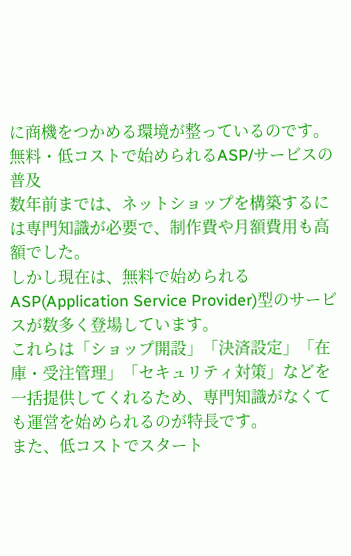に商機をつかめる環境が整っているのです。
無料・低コストで始められるASP/サービスの普及
数年前までは、ネットショップを構築するには専門知識が必要で、制作費や月額費用も高額でした。
しかし現在は、無料で始められるASP(Application Service Provider)型のサービスが数多く登場しています。
これらは「ショップ開設」「決済設定」「在庫・受注管理」「セキュリティ対策」などを一括提供してくれるため、専門知識がなくても運営を始められるのが特長です。
また、低コストでスタート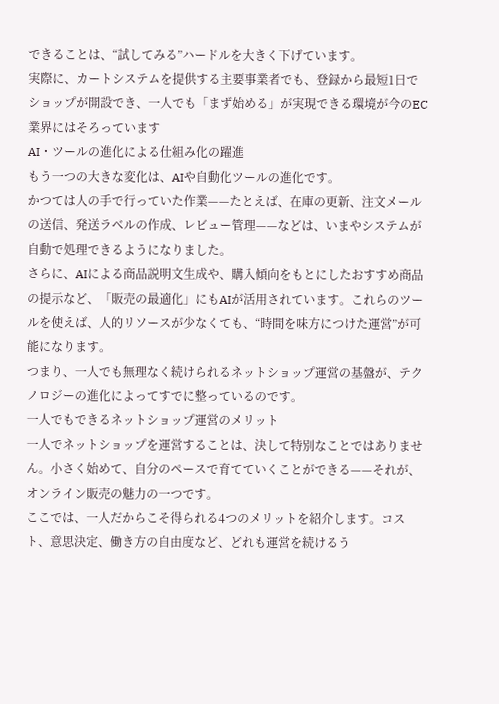できることは、“試してみる”ハードルを大きく下げています。
実際に、カートシステムを提供する主要事業者でも、登録から最短1日でショップが開設でき、一人でも「まず始める」が実現できる環境が今のEC業界にはそろっています
AI・ツールの進化による仕組み化の躍進
もう一つの大きな変化は、AIや自動化ツールの進化です。
かつては人の手で行っていた作業——たとえば、在庫の更新、注文メールの送信、発送ラベルの作成、レビュー管理——などは、いまやシステムが自動で処理できるようになりました。
さらに、AIによる商品説明文生成や、購入傾向をもとにしたおすすめ商品の提示など、「販売の最適化」にもAIが活用されています。これらのツールを使えば、人的リソースが少なくても、“時間を味方につけた運営”が可能になります。
つまり、一人でも無理なく続けられるネットショップ運営の基盤が、テクノロジーの進化によってすでに整っているのです。
一人でもできるネットショップ運営のメリット
一人でネットショップを運営することは、決して特別なことではありません。小さく始めて、自分のペースで育てていくことができる——それが、オンライン販売の魅力の一つです。
ここでは、一人だからこそ得られる4つのメリットを紹介します。コスト、意思決定、働き方の自由度など、どれも運営を続けるう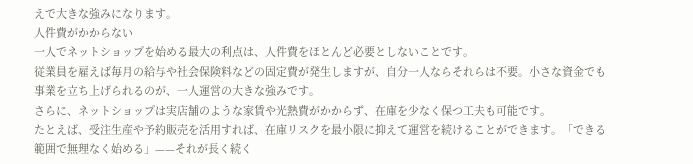えで大きな強みになります。
人件費がかからない
一人でネットショップを始める最大の利点は、人件費をほとんど必要としないことです。
従業員を雇えば毎月の給与や社会保険料などの固定費が発生しますが、自分一人ならそれらは不要。小さな資金でも事業を立ち上げられるのが、一人運営の大きな強みです。
さらに、ネットショップは実店舗のような家賃や光熱費がかからず、在庫を少なく保つ工夫も可能です。
たとえば、受注生産や予約販売を活用すれば、在庫リスクを最小限に抑えて運営を続けることができます。「できる範囲で無理なく始める」——それが長く続く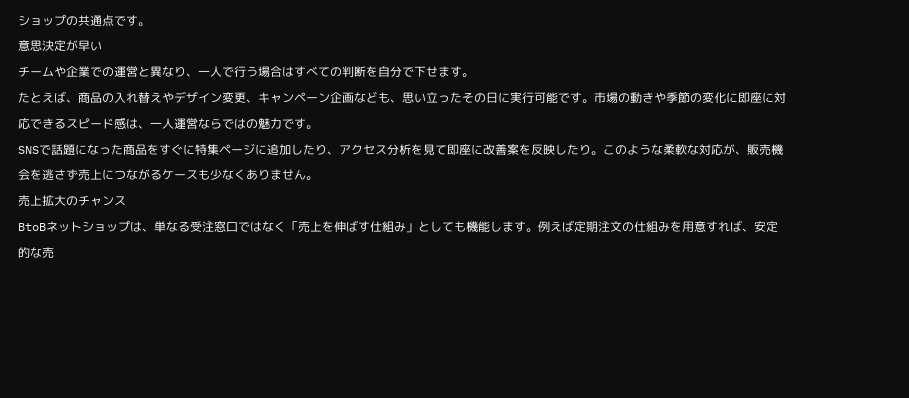ショップの共通点です。
意思決定が早い
チームや企業での運営と異なり、一人で行う場合はすべての判断を自分で下せます。
たとえば、商品の入れ替えやデザイン変更、キャンペーン企画なども、思い立ったその日に実行可能です。市場の動きや季節の変化に即座に対応できるスピード感は、一人運営ならではの魅力です。
SNSで話題になった商品をすぐに特集ページに追加したり、アクセス分析を見て即座に改善案を反映したり。このような柔軟な対応が、販売機会を逃さず売上につながるケースも少なくありません。
売上拡大のチャンス
BtoBネットショップは、単なる受注窓口ではなく「売上を伸ばす仕組み」としても機能します。例えば定期注文の仕組みを用意すれば、安定的な売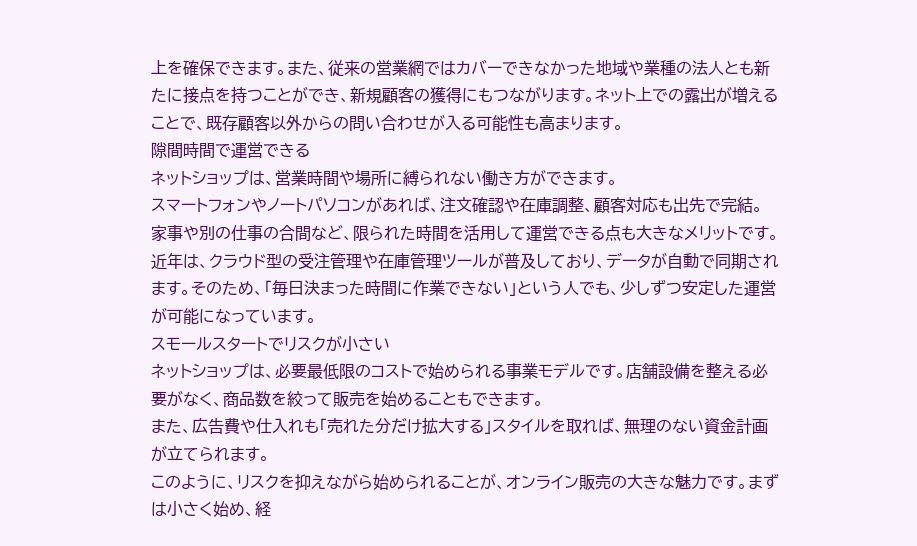上を確保できます。また、従来の営業網ではカバーできなかった地域や業種の法人とも新たに接点を持つことができ、新規顧客の獲得にもつながります。ネット上での露出が増えることで、既存顧客以外からの問い合わせが入る可能性も高まります。
隙間時間で運営できる
ネットショップは、営業時間や場所に縛られない働き方ができます。
スマートフォンやノートパソコンがあれば、注文確認や在庫調整、顧客対応も出先で完結。 家事や別の仕事の合間など、限られた時間を活用して運営できる点も大きなメリットです。近年は、クラウド型の受注管理や在庫管理ツールが普及しており、データが自動で同期されます。そのため、「毎日決まった時間に作業できない」という人でも、少しずつ安定した運営が可能になっています。
スモールスタートでリスクが小さい
ネットショップは、必要最低限のコストで始められる事業モデルです。店舗設備を整える必要がなく、商品数を絞って販売を始めることもできます。
また、広告費や仕入れも「売れた分だけ拡大する」スタイルを取れば、無理のない資金計画が立てられます。
このように、リスクを抑えながら始められることが、オンライン販売の大きな魅力です。まずは小さく始め、経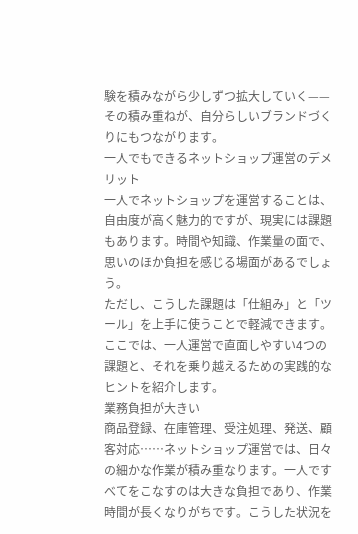験を積みながら少しずつ拡大していく——その積み重ねが、自分らしいブランドづくりにもつながります。
一人でもできるネットショップ運営のデメリット
一人でネットショップを運営することは、自由度が高く魅力的ですが、現実には課題もあります。時間や知識、作業量の面で、思いのほか負担を感じる場面があるでしょう。
ただし、こうした課題は「仕組み」と「ツール」を上手に使うことで軽減できます。ここでは、一人運営で直面しやすい4つの課題と、それを乗り越えるための実践的なヒントを紹介します。
業務負担が大きい
商品登録、在庫管理、受注処理、発送、顧客対応……ネットショップ運営では、日々の細かな作業が積み重なります。一人ですべてをこなすのは大きな負担であり、作業時間が長くなりがちです。こうした状況を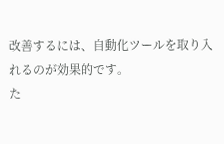改善するには、自動化ツールを取り入れるのが効果的です。
た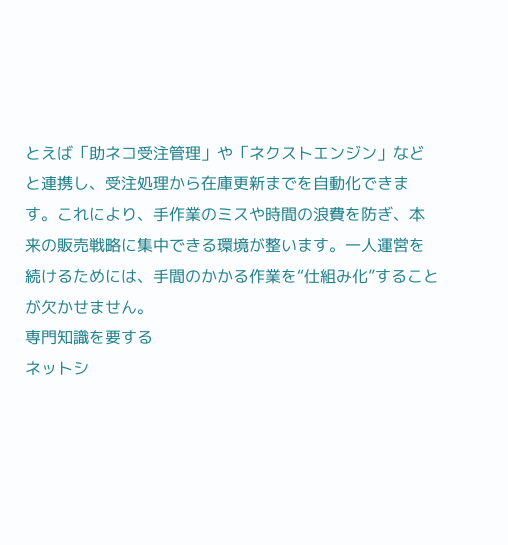とえば「助ネコ受注管理」や「ネクストエンジン」などと連携し、受注処理から在庫更新までを自動化できます。これにより、手作業のミスや時間の浪費を防ぎ、本来の販売戦略に集中できる環境が整います。一人運営を続けるためには、手間のかかる作業を“仕組み化”することが欠かせません。
専門知識を要する
ネットシ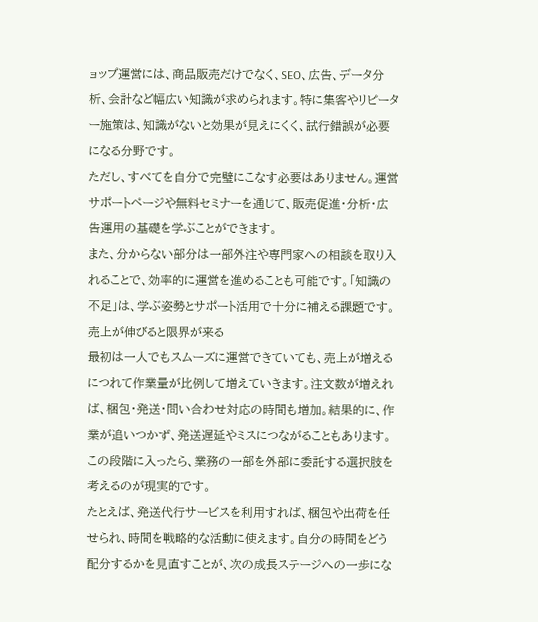ョップ運営には、商品販売だけでなく、SEO、広告、データ分析、会計など幅広い知識が求められます。特に集客やリピーター施策は、知識がないと効果が見えにくく、試行錯誤が必要になる分野です。
ただし、すべてを自分で完璧にこなす必要はありません。運営サポートページや無料セミナーを通じて、販売促進・分析・広告運用の基礎を学ぶことができます。
また、分からない部分は一部外注や専門家への相談を取り入れることで、効率的に運営を進めることも可能です。「知識の不足」は、学ぶ姿勢とサポート活用で十分に補える課題です。
売上が伸びると限界が来る
最初は一人でもスムーズに運営できていても、売上が増えるにつれて作業量が比例して増えていきます。注文数が増えれば、梱包・発送・問い合わせ対応の時間も増加。結果的に、作業が追いつかず、発送遅延やミスにつながることもあります。この段階に入ったら、業務の一部を外部に委託する選択肢を考えるのが現実的です。
たとえば、発送代行サービスを利用すれば、梱包や出荷を任せられ、時間を戦略的な活動に使えます。自分の時間をどう配分するかを見直すことが、次の成長ステージへの一歩にな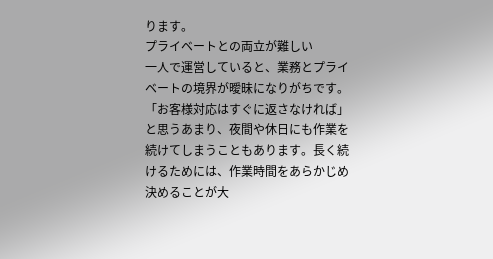ります。
プライベートとの両立が難しい
一人で運営していると、業務とプライベートの境界が曖昧になりがちです。「お客様対応はすぐに返さなければ」と思うあまり、夜間や休日にも作業を続けてしまうこともあります。長く続けるためには、作業時間をあらかじめ決めることが大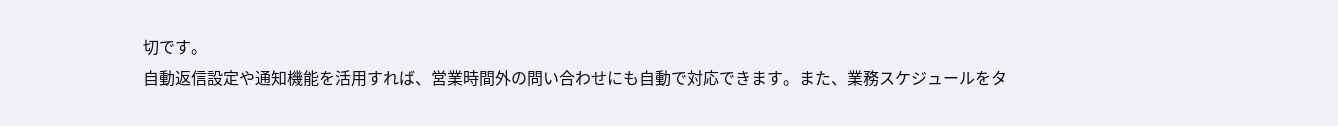切です。
自動返信設定や通知機能を活用すれば、営業時間外の問い合わせにも自動で対応できます。また、業務スケジュールをタ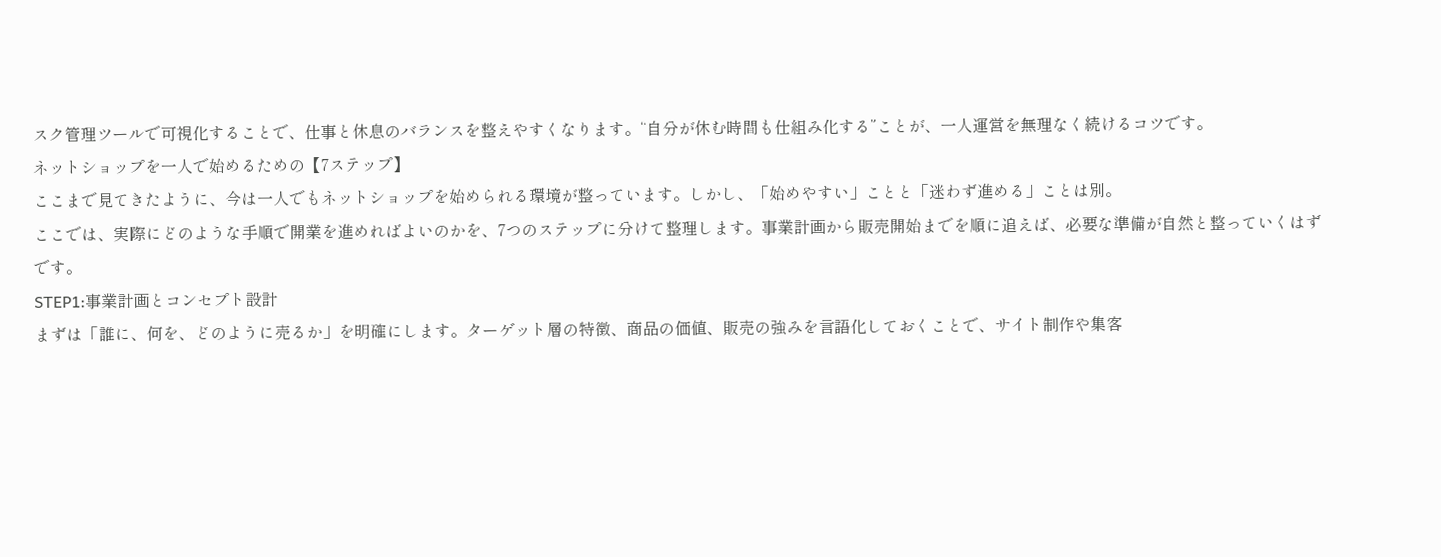スク管理ツールで可視化することで、仕事と休息のバランスを整えやすくなります。“自分が休む時間も仕組み化する”ことが、一人運営を無理なく続けるコツです。
ネットショップを一人で始めるための【7ステップ】
ここまで見てきたように、今は一人でもネットショップを始められる環境が整っています。しかし、「始めやすい」ことと「迷わず進める」ことは別。
ここでは、実際にどのような手順で開業を進めればよいのかを、7つのステップに分けて整理します。事業計画から販売開始までを順に追えば、必要な準備が自然と整っていくはずです。
STEP1:事業計画とコンセプト設計
まずは「誰に、何を、どのように売るか」を明確にします。ターゲット層の特徴、商品の価値、販売の強みを言語化しておくことで、サイト制作や集客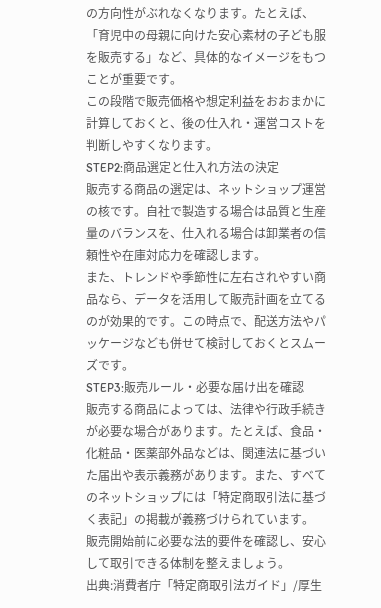の方向性がぶれなくなります。たとえば、「育児中の母親に向けた安心素材の子ども服を販売する」など、具体的なイメージをもつことが重要です。
この段階で販売価格や想定利益をおおまかに計算しておくと、後の仕入れ・運営コストを判断しやすくなります。
STEP2:商品選定と仕入れ方法の決定
販売する商品の選定は、ネットショップ運営の核です。自社で製造する場合は品質と生産量のバランスを、仕入れる場合は卸業者の信頼性や在庫対応力を確認します。
また、トレンドや季節性に左右されやすい商品なら、データを活用して販売計画を立てるのが効果的です。この時点で、配送方法やパッケージなども併せて検討しておくとスムーズです。
STEP3:販売ルール・必要な届け出を確認
販売する商品によっては、法律や行政手続きが必要な場合があります。たとえば、食品・化粧品・医薬部外品などは、関連法に基づいた届出や表示義務があります。また、すべてのネットショップには「特定商取引法に基づく表記」の掲載が義務づけられています。
販売開始前に必要な法的要件を確認し、安心して取引できる体制を整えましょう。
出典:消費者庁「特定商取引法ガイド」/厚生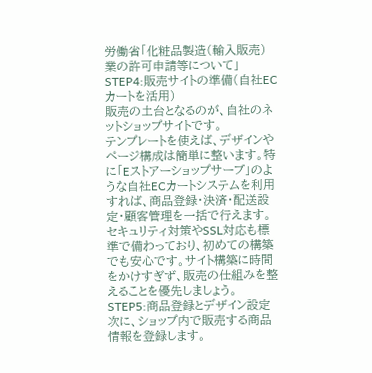労働省「化粧品製造(輸入販売)業の許可申請等について」
STEP4:販売サイトの準備(自社ECカートを活用)
販売の土台となるのが、自社のネットショップサイトです。
テンプレートを使えば、デザインやページ構成は簡単に整います。特に「Eストアーショップサーブ」のような自社ECカートシステムを利用すれば、商品登録・決済・配送設定・顧客管理を一括で行えます。セキュリティ対策やSSL対応も標準で備わっており、初めての構築でも安心です。サイト構築に時間をかけすぎず、販売の仕組みを整えることを優先しましょう。
STEP5:商品登録とデザイン設定
次に、ショップ内で販売する商品情報を登録します。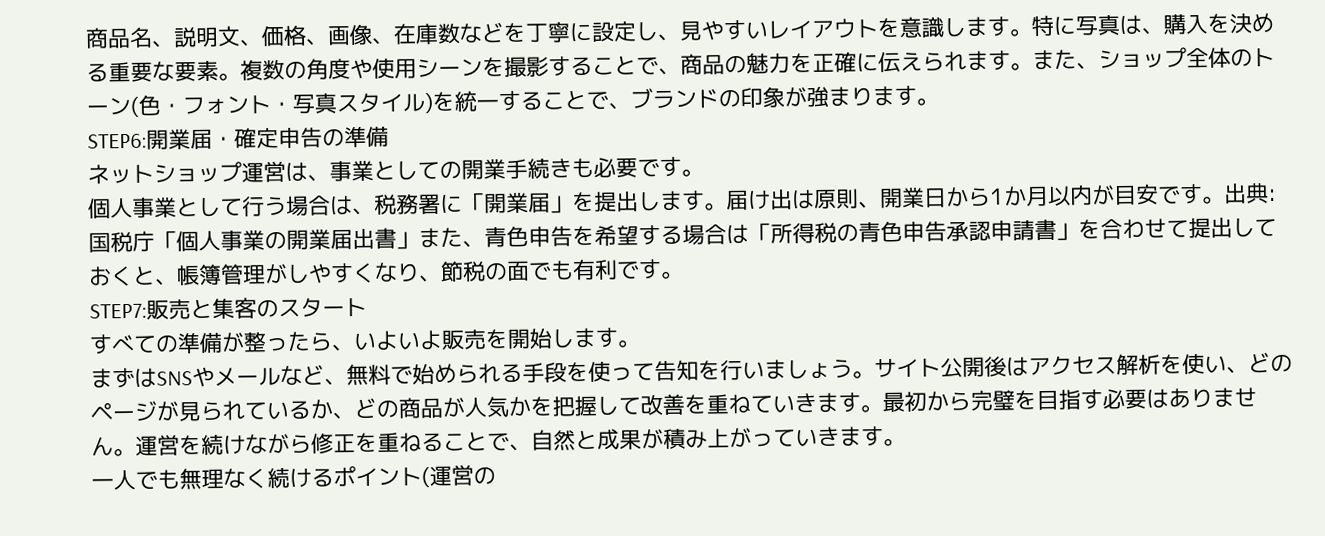商品名、説明文、価格、画像、在庫数などを丁寧に設定し、見やすいレイアウトを意識します。特に写真は、購入を決める重要な要素。複数の角度や使用シーンを撮影することで、商品の魅力を正確に伝えられます。また、ショップ全体のトーン(色・フォント・写真スタイル)を統一することで、ブランドの印象が強まります。
STEP6:開業届・確定申告の準備
ネットショップ運営は、事業としての開業手続きも必要です。
個人事業として行う場合は、税務署に「開業届」を提出します。届け出は原則、開業日から1か月以内が目安です。出典:国税庁「個人事業の開業届出書」また、青色申告を希望する場合は「所得税の青色申告承認申請書」を合わせて提出しておくと、帳簿管理がしやすくなり、節税の面でも有利です。
STEP7:販売と集客のスタート
すべての準備が整ったら、いよいよ販売を開始します。
まずはSNSやメールなど、無料で始められる手段を使って告知を行いましょう。サイト公開後はアクセス解析を使い、どのページが見られているか、どの商品が人気かを把握して改善を重ねていきます。最初から完璧を目指す必要はありません。運営を続けながら修正を重ねることで、自然と成果が積み上がっていきます。
一人でも無理なく続けるポイント(運営の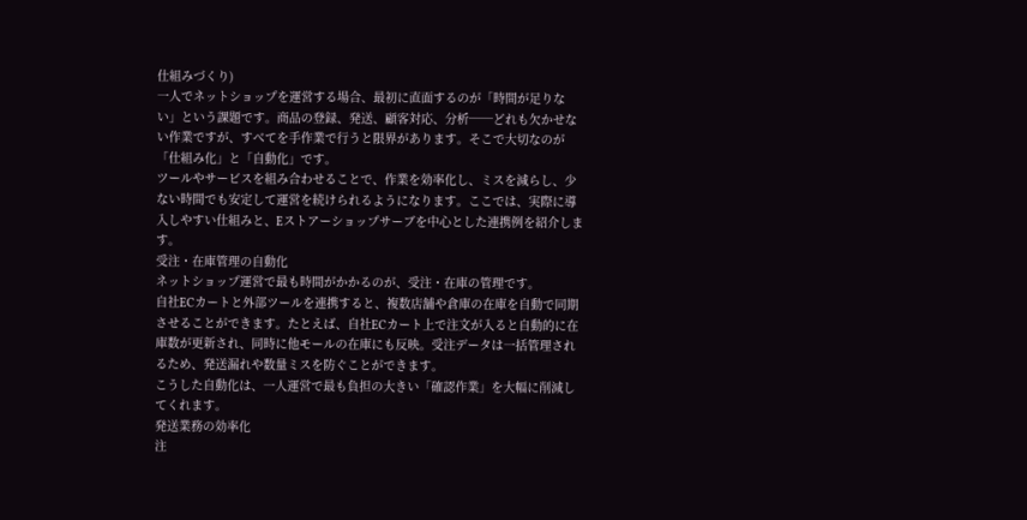仕組みづくり)
一人でネットショップを運営する場合、最初に直面するのが「時間が足りない」という課題です。商品の登録、発送、顧客対応、分析──どれも欠かせない作業ですが、すべてを手作業で行うと限界があります。そこで大切なのが「仕組み化」と「自動化」です。
ツールやサービスを組み合わせることで、作業を効率化し、ミスを減らし、少ない時間でも安定して運営を続けられるようになります。ここでは、実際に導入しやすい仕組みと、Eストアーショップサーブを中心とした連携例を紹介します。
受注・在庫管理の自動化
ネットショップ運営で最も時間がかかるのが、受注・在庫の管理です。
自社ECカートと外部ツールを連携すると、複数店舗や倉庫の在庫を自動で同期させることができます。たとえば、自社ECカート上で注文が入ると自動的に在庫数が更新され、同時に他モールの在庫にも反映。受注データは一括管理されるため、発送漏れや数量ミスを防ぐことができます。
こうした自動化は、一人運営で最も負担の大きい「確認作業」を大幅に削減してくれます。
発送業務の効率化
注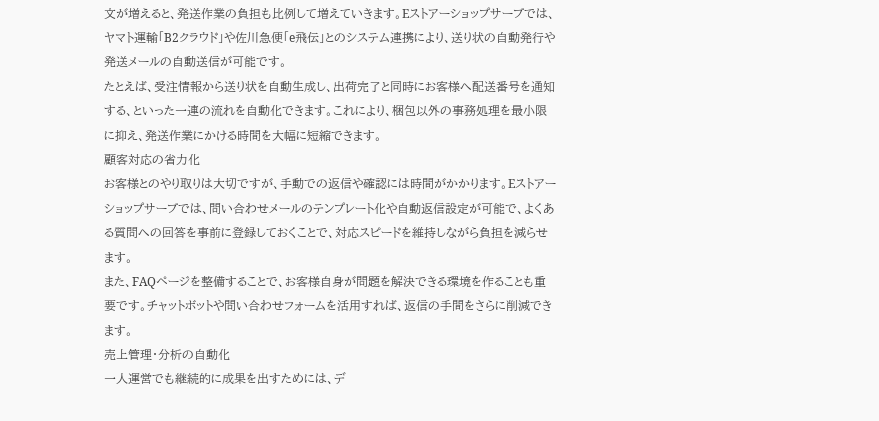文が増えると、発送作業の負担も比例して増えていきます。Eストアーショップサーブでは、ヤマト運輸「B2クラウド」や佐川急便「e飛伝」とのシステム連携により、送り状の自動発行や発送メールの自動送信が可能です。
たとえば、受注情報から送り状を自動生成し、出荷完了と同時にお客様へ配送番号を通知する、といった一連の流れを自動化できます。これにより、梱包以外の事務処理を最小限に抑え、発送作業にかける時間を大幅に短縮できます。
顧客対応の省力化
お客様とのやり取りは大切ですが、手動での返信や確認には時間がかかります。Eストアーショップサーブでは、問い合わせメールのテンプレート化や自動返信設定が可能で、よくある質問への回答を事前に登録しておくことで、対応スピードを維持しながら負担を減らせます。
また、FAQページを整備することで、お客様自身が問題を解決できる環境を作ることも重要です。チャットボットや問い合わせフォームを活用すれば、返信の手間をさらに削減できます。
売上管理・分析の自動化
一人運営でも継続的に成果を出すためには、デ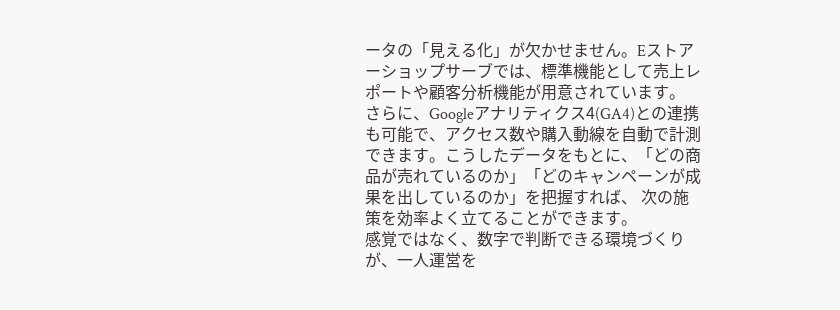ータの「見える化」が欠かせません。Eストアーショップサーブでは、標準機能として売上レポートや顧客分析機能が用意されています。
さらに、Googleアナリティクス4(GA4)との連携も可能で、アクセス数や購入動線を自動で計測できます。こうしたデータをもとに、「どの商品が売れているのか」「どのキャンペーンが成果を出しているのか」を把握すれば、 次の施策を効率よく立てることができます。
感覚ではなく、数字で判断できる環境づくりが、一人運営を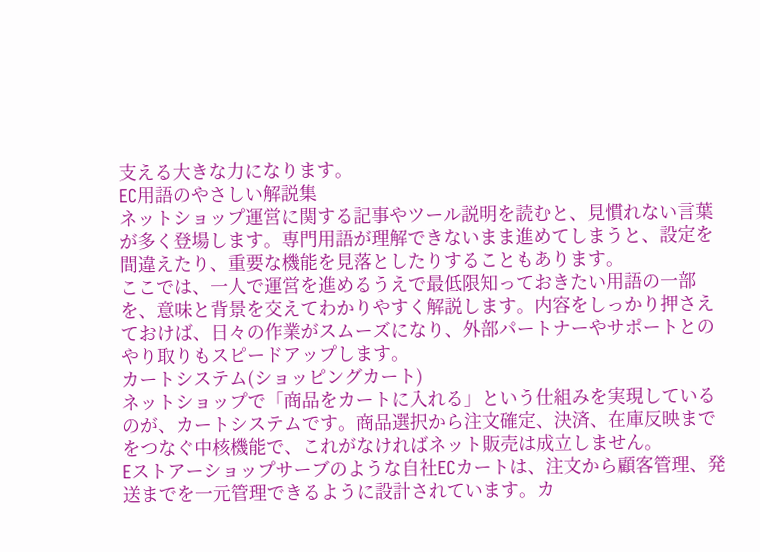支える大きな力になります。
EC用語のやさしい解説集
ネットショップ運営に関する記事やツール説明を読むと、見慣れない言葉が多く登場します。専門用語が理解できないまま進めてしまうと、設定を間違えたり、重要な機能を見落としたりすることもあります。
ここでは、一人で運営を進めるうえで最低限知っておきたい用語の一部を、意味と背景を交えてわかりやすく解説します。内容をしっかり押さえておけば、日々の作業がスムーズになり、外部パートナーやサポートとのやり取りもスピードアップします。
カートシステム(ショッピングカート)
ネットショップで「商品をカートに入れる」という仕組みを実現しているのが、カートシステムです。商品選択から注文確定、決済、在庫反映までをつなぐ中核機能で、これがなければネット販売は成立しません。
Eストアーショップサーブのような自社ECカートは、注文から顧客管理、発送までを一元管理できるように設計されています。カ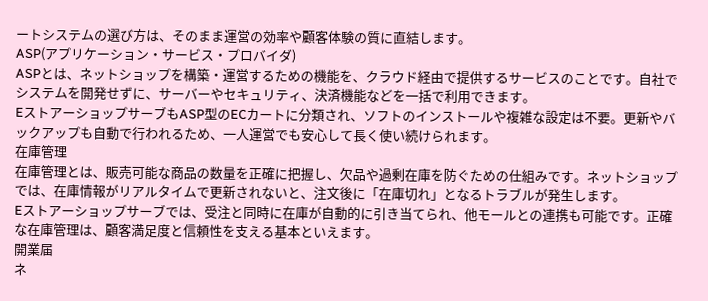ートシステムの選び方は、そのまま運営の効率や顧客体験の質に直結します。
ASP(アプリケーション・サービス・プロバイダ)
ASPとは、ネットショップを構築・運営するための機能を、クラウド経由で提供するサービスのことです。自社でシステムを開発せずに、サーバーやセキュリティ、決済機能などを一括で利用できます。
EストアーショップサーブもASP型のECカートに分類され、ソフトのインストールや複雑な設定は不要。更新やバックアップも自動で行われるため、一人運営でも安心して長く使い続けられます。
在庫管理
在庫管理とは、販売可能な商品の数量を正確に把握し、欠品や過剰在庫を防ぐための仕組みです。ネットショップでは、在庫情報がリアルタイムで更新されないと、注文後に「在庫切れ」となるトラブルが発生します。
Eストアーショップサーブでは、受注と同時に在庫が自動的に引き当てられ、他モールとの連携も可能です。正確な在庫管理は、顧客満足度と信頼性を支える基本といえます。
開業届
ネ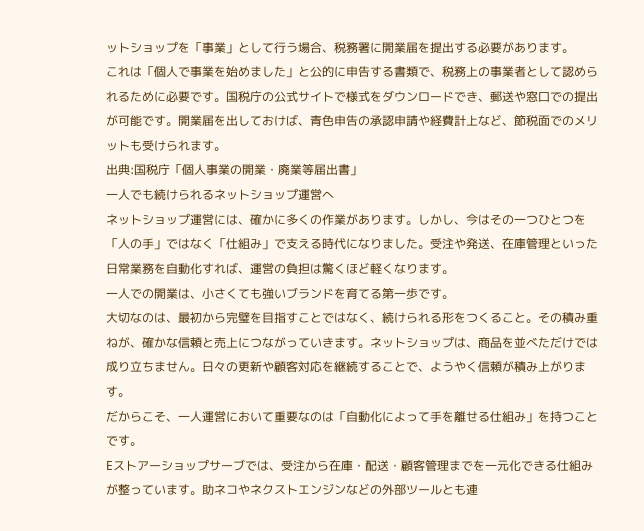ットショップを「事業」として行う場合、税務署に開業届を提出する必要があります。
これは「個人で事業を始めました」と公的に申告する書類で、税務上の事業者として認められるために必要です。国税庁の公式サイトで様式をダウンロードでき、郵送や窓口での提出が可能です。開業届を出しておけば、青色申告の承認申請や経費計上など、節税面でのメリットも受けられます。
出典:国税庁「個人事業の開業・廃業等届出書」
一人でも続けられるネットショップ運営へ
ネットショップ運営には、確かに多くの作業があります。しかし、今はその一つひとつを「人の手」ではなく「仕組み」で支える時代になりました。受注や発送、在庫管理といった日常業務を自動化すれば、運営の負担は驚くほど軽くなります。
一人での開業は、小さくても強いブランドを育てる第一歩です。
大切なのは、最初から完璧を目指すことではなく、続けられる形をつくること。その積み重ねが、確かな信頼と売上につながっていきます。ネットショップは、商品を並べただけでは成り立ちません。日々の更新や顧客対応を継続することで、ようやく信頼が積み上がります。
だからこそ、一人運営において重要なのは「自動化によって手を離せる仕組み」を持つことです。
Eストアーショップサーブでは、受注から在庫・配送・顧客管理までを一元化できる仕組みが整っています。助ネコやネクストエンジンなどの外部ツールとも連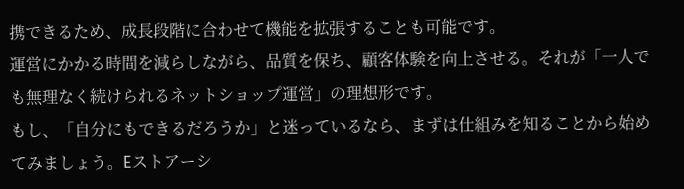携できるため、成長段階に合わせて機能を拡張することも可能です。
運営にかかる時間を減らしながら、品質を保ち、顧客体験を向上させる。それが「一人でも無理なく続けられるネットショップ運営」の理想形です。
もし、「自分にもできるだろうか」と迷っているなら、まずは仕組みを知ることから始めてみましょう。Eストアーシ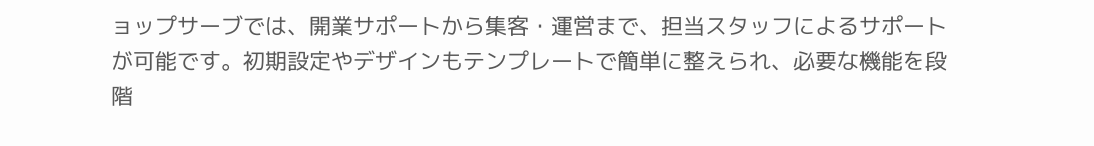ョップサーブでは、開業サポートから集客・運営まで、担当スタッフによるサポートが可能です。初期設定やデザインもテンプレートで簡単に整えられ、必要な機能を段階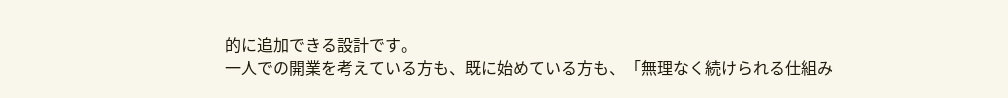的に追加できる設計です。
一人での開業を考えている方も、既に始めている方も、「無理なく続けられる仕組み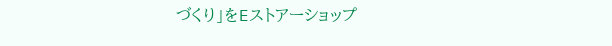づくり」をEストアーショップ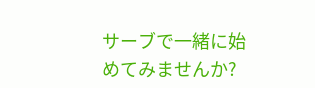サーブで一緒に始めてみませんか?